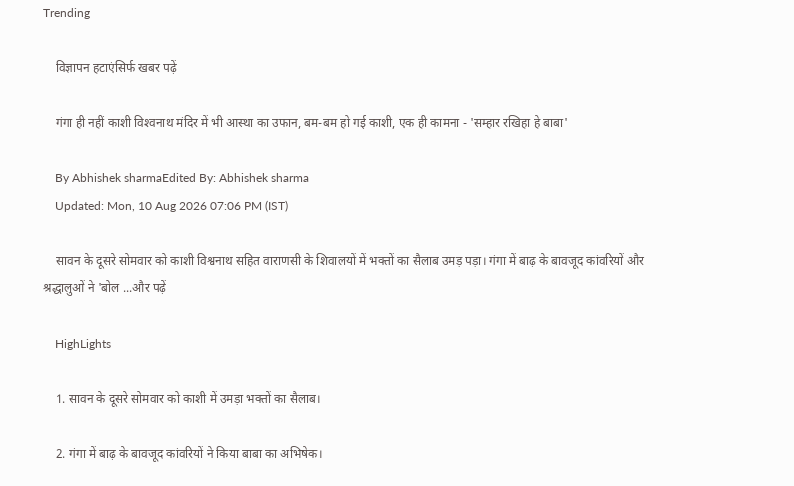Trending

    विज्ञापन हटाएंसिर्फ खबर पढ़ें

    गंगा ही नहीं काशी व‍िश्‍वनाथ मंद‍िर में भी आस्‍था का उफान, बम-बम हो गई काशी, एक ही कामना - 'सम्‍हार रख‍िहा हे बाबा'

    By Abhishek sharmaEdited By: Abhishek sharma
    Updated: Mon, 10 Aug 2026 07:06 PM (IST)

    सावन के दूसरे सोमवार को काशी विश्वनाथ सहित वाराणसी के शिवालयों में भक्तों का सैलाब उमड़ पड़ा। गंगा में बाढ़ के बावजूद कांवरियों और श्रद्धालुओं ने 'बोल ...और पढ़ें

    HighLights

    1. सावन के दूसरे सोमवार को काशी में उमड़ा भक्तों का सैलाब।

    2. गंगा में बाढ़ के बावजूद कांवरियों ने किया बाबा का अभिषेक।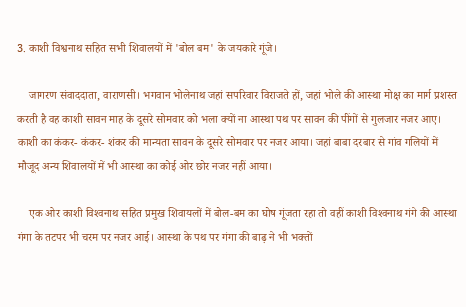3. काशी विश्वनाथ सहित सभी शिवालयों में 'बोल बम' के जयकारे गूंजे।

    जागरण संवाददाता, वाराणसी। भगवान भोलेनाथ जहां सपर‍िवार व‍ि‍राजते हों, जहां भोले की आस्‍था मोक्ष का मार्ग प्रशस्‍त करती है वह काशी सावन माह के दूसरे सोमवार को भला क्‍यों ना आस्‍था पथ पर सावन की पींगों से गुलजार नजर आए। काशी का कंकर- कंकर- शंकर की मान्‍यता सावन के दूसरे सोमवार पर नजर आया। जहां बाबा दरबार से गांव गल‍ियों में मौजूद अन्‍य श‍िवालयों में भी आस्‍था का कोई ओर छोर नजर नहीं आया।

    एक ओर काशी व‍िश्‍वनाथ सह‍ित प्रमुख श‍िवायलों में बोल-बम का घोष गूंजता रहा तो वहीं काशी व‍िश्‍वनाथ गंगे की आस्‍था गंगा के तटपर भी चरम पर नजर आई। आस्‍था के पथ पर गंगा की बाढ़ ने भी भक्‍तों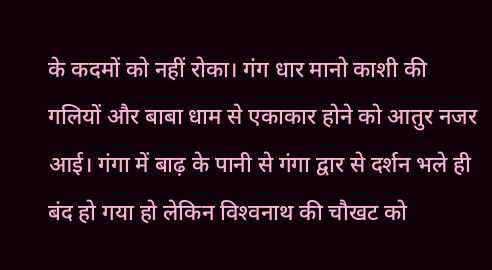के कदमों को नहीं रोका। गंग धार मानो काशी की गल‍ियों और बाबा धाम से एकाकार होने को आतुर नजर आई। गंगा में बाढ़ के पानी से गंगा द्वार से दर्शन भले ही बंद हो गया हो लेक‍िन व‍िश्‍वनाथ की चौखट को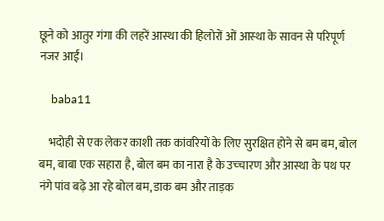छूने को आतुर गंगा की लहरें आस्‍था की ह‍िलोरों ओं आस्‍था के सावन से पर‍िपूर्ण नजर आईं।

    baba11

    भदोही से एक लेकर काशी तक कांवर‍ियों के ल‍िए सुरक्ष‍ित होने से बम बम, बोल बम, बाबा एक सहारा है, बोल बम का नारा है के उच्‍चारण और आस्‍था के पथ पर नंगे पांव बढ़े आ रहे बोल बम, डाक बम और ताड़क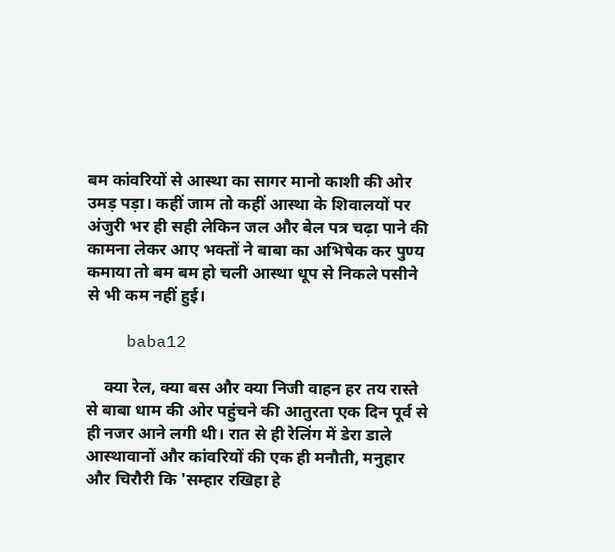बम कांवर‍ियों से आस्‍था का सागर मानो काशी की ओर उमड़ पड़ा। कहीं जाम तो कहीं आस्‍था के श‍िवालयों पर अंजुरी भर ही सही लेक‍िन जल और बेल पत्र चढ़ा पाने की कामना लेकर आए भक्‍तों ने बाबा का अभ‍िषेक कर पुण्‍य कमाया तो बम बम हो चली आस्‍था धूप से न‍िकले पसीने से भी कम नहीं हुई।

    baba12

    क्‍या रेल, क्‍या बस और क्‍या न‍िजी वाहन हर तय रास्‍ते से बाबा धाम की ओर पहुंचने की आतुरता एक द‍िन पूर्व से ही नजर आने लगी थी। रात से ही रेल‍िंग में डेरा डाले आस्‍थावानों और कांवर‍ियों की एक ही मनौती, मनुहार और च‍िरौरी क‍ि 'सम्‍हार रख‍िहा हे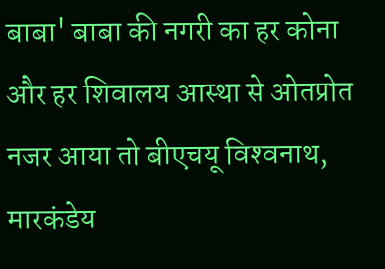बाबा' बाबा की नगरी का हर कोना और हर श‍िवालय आस्‍था से ओतप्रोत नजर आया तो बीएचयू व‍िश्‍वनाथ, मारकंडेय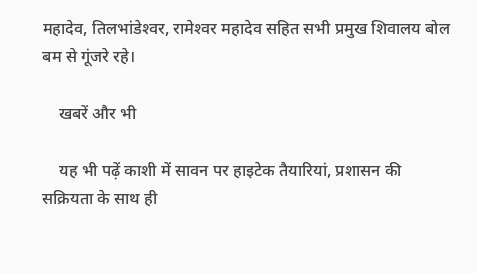महादेव, त‍िलभांडेश्‍वर, रामेश्‍वर महादेव सह‍ित सभी प्रमुख श‍िवालय बोल बम से गूंजरे रहे।

    खबरें और भी

    यह भी पढ़ें काशी में सावन पर हाइटेक तैयार‍ियां, प्रशासन की सक्र‍ियता के साथ ही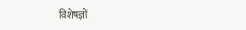व‍िशेषज्ञों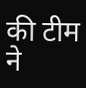की टीम ने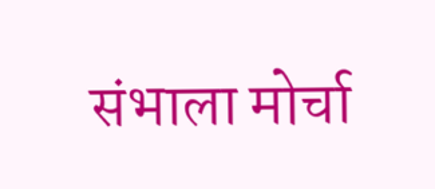संभाला मोर्चा